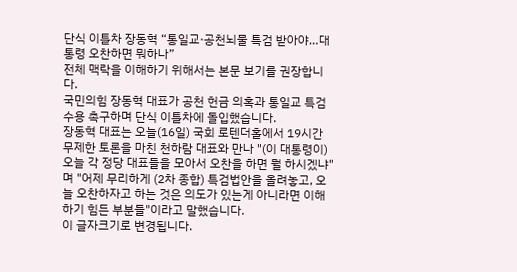단식 이틀차 장동혁 “통일교·공천뇌물 특검 받아야…대통령 오찬하면 뭐하나”
전체 맥락을 이해하기 위해서는 본문 보기를 권장합니다.
국민의힘 장동혁 대표가 공천 헌금 의혹과 통일교 특검 수용 촉구하며 단식 이틀차에 돌입했습니다.
장동혁 대표는 오늘(16일) 국회 로텐더홀에서 19시간 무제한 토론을 마친 천하람 대표와 만나 "(이 대통령이) 오늘 각 정당 대표들을 모아서 오찬을 하면 뭘 하시겠냐"며 "어제 무리하게 (2차 종합) 특검법안을 올려놓고, 오늘 오찬하자고 하는 것은 의도가 있는게 아니라면 이해하기 힘든 부분들"이라고 말했습니다.
이 글자크기로 변경됩니다.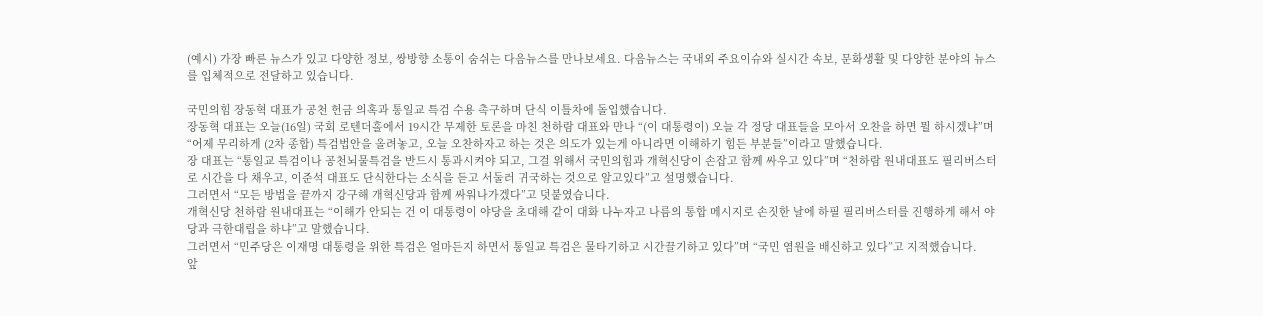(예시) 가장 빠른 뉴스가 있고 다양한 정보, 쌍방향 소통이 숨쉬는 다음뉴스를 만나보세요. 다음뉴스는 국내외 주요이슈와 실시간 속보, 문화생활 및 다양한 분야의 뉴스를 입체적으로 전달하고 있습니다.

국민의힘 장동혁 대표가 공천 헌금 의혹과 통일교 특검 수용 촉구하며 단식 이틀차에 돌입했습니다.
장동혁 대표는 오늘(16일) 국회 로텐더홀에서 19시간 무제한 토론을 마친 천하람 대표와 만나 “(이 대통령이) 오늘 각 정당 대표들을 모아서 오찬을 하면 뭘 하시겠냐”며 “어제 무리하게 (2차 종합) 특검법안을 올려놓고, 오늘 오찬하자고 하는 것은 의도가 있는게 아니라면 이해하기 힘든 부분들”이라고 말했습니다.
장 대표는 “통일교 특검이나 공천뇌물특검을 반드시 통과시켜야 되고, 그걸 위해서 국민의힘과 개혁신당이 손잡고 함께 싸우고 있다”며 “천하람 원내대표도 필리버스터로 시간을 다 채우고, 이준석 대표도 단식한다는 소식을 듣고 서둘러 귀국하는 것으로 알고있다”고 설명했습니다.
그러면서 “모든 방법을 끝까지 강구해 개혁신당과 함께 싸워나가겠다”고 덧붙였습니다.
개혁신당 천하람 원내대표는 “이해가 안되는 건 이 대통령이 야당을 초대해 같이 대화 나누자고 나름의 통합 메시지로 손짓한 날에 하필 필리버스터를 진행하게 해서 야당과 극한대립을 하냐”고 말했습니다.
그러면서 “민주당은 이재명 대통령을 위한 특검은 얼마든지 하면서 통일교 특검은 물타기하고 시간끌기하고 있다”며 “국민 염원을 배신하고 있다”고 지적했습니다.
앞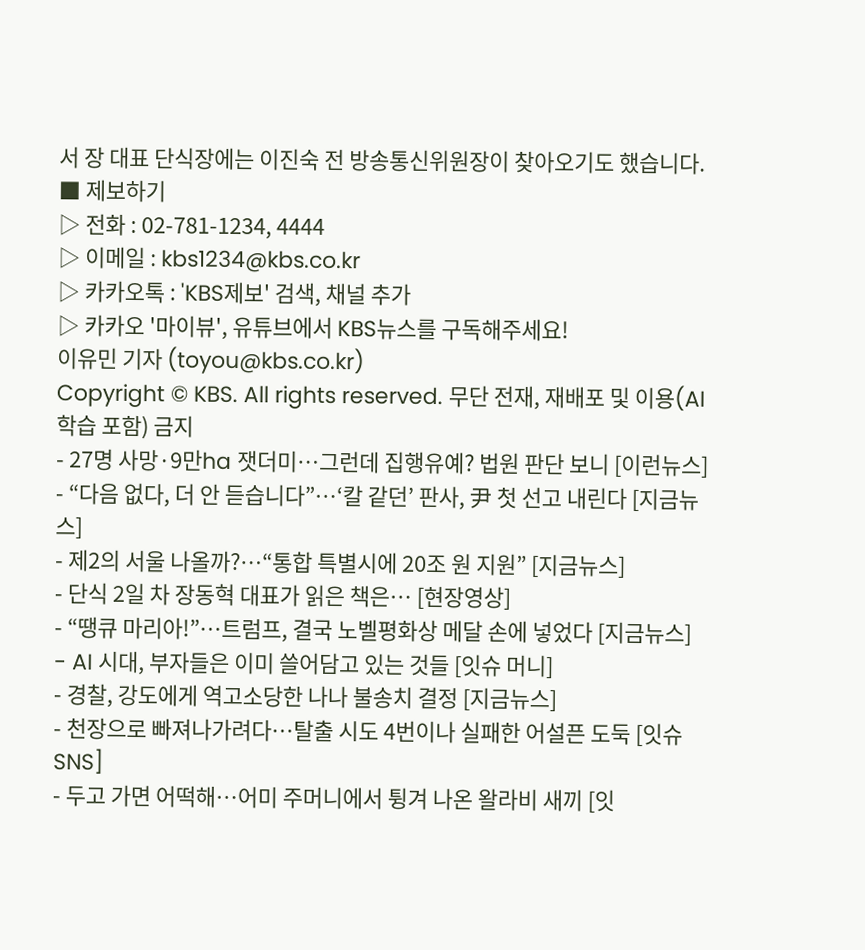서 장 대표 단식장에는 이진숙 전 방송통신위원장이 찾아오기도 했습니다.
■ 제보하기
▷ 전화 : 02-781-1234, 4444
▷ 이메일 : kbs1234@kbs.co.kr
▷ 카카오톡 : 'KBS제보' 검색, 채널 추가
▷ 카카오 '마이뷰', 유튜브에서 KBS뉴스를 구독해주세요!
이유민 기자 (toyou@kbs.co.kr)
Copyright © KBS. All rights reserved. 무단 전재, 재배포 및 이용(AI 학습 포함) 금지
- 27명 사망·9만ha 잿더미…그런데 집행유예? 법원 판단 보니 [이런뉴스]
- “다음 없다, 더 안 듣습니다”…‘칼 같던’ 판사, 尹 첫 선고 내린다 [지금뉴스]
- 제2의 서울 나올까?…“통합 특별시에 20조 원 지원” [지금뉴스]
- 단식 2일 차 장동혁 대표가 읽은 책은… [현장영상]
- “땡큐 마리아!”…트럼프, 결국 노벨평화상 메달 손에 넣었다 [지금뉴스]
- AI 시대, 부자들은 이미 쓸어담고 있는 것들 [잇슈 머니]
- 경찰, 강도에게 역고소당한 나나 불송치 결정 [지금뉴스]
- 천장으로 빠져나가려다…탈출 시도 4번이나 실패한 어설픈 도둑 [잇슈 SNS]
- 두고 가면 어떡해…어미 주머니에서 튕겨 나온 왈라비 새끼 [잇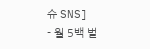슈 SNS]
- 월 5백 벌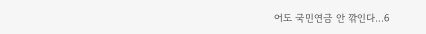어도 국민연금 안 깎인다…6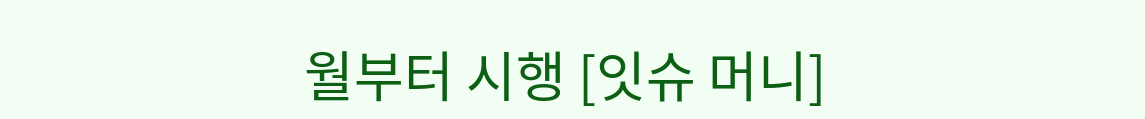월부터 시행 [잇슈 머니]